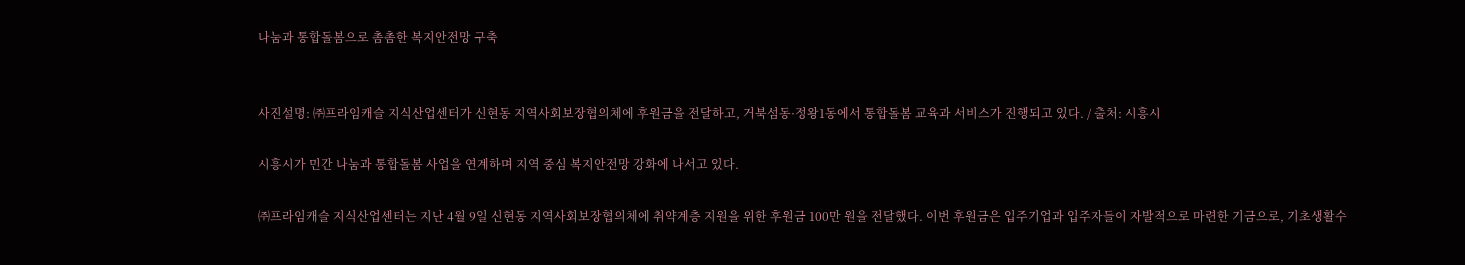나눔과 통합돌봄으로 촘촘한 복지안전망 구축


사진설명: ㈜프라임캐슬 지식산업센터가 신현동 지역사회보장협의체에 후원금을 전달하고, 거북섬동·정왕1동에서 통합돌봄 교육과 서비스가 진행되고 있다. / 출처: 시흥시

시흥시가 민간 나눔과 통합돌봄 사업을 연계하며 지역 중심 복지안전망 강화에 나서고 있다.

㈜프라임캐슬 지식산업센터는 지난 4월 9일 신현동 지역사회보장협의체에 취약계층 지원을 위한 후원금 100만 원을 전달했다. 이번 후원금은 입주기업과 입주자들이 자발적으로 마련한 기금으로, 기초생활수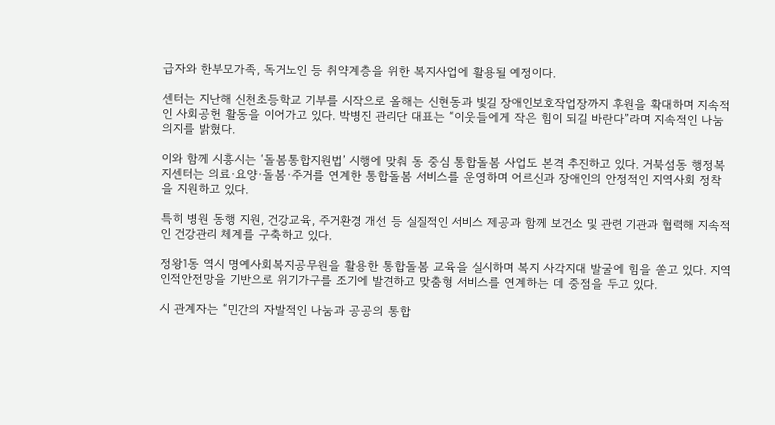급자와 한부모가족, 독거노인 등 취약계층을 위한 복지사업에 활용될 예정이다.

센터는 지난해 신천초등학교 기부를 시작으로 올해는 신현동과 빛길 장애인보호작업장까지 후원을 확대하며 지속적인 사회공헌 활동을 이어가고 있다. 박병진 관리단 대표는 “이웃들에게 작은 힘이 되길 바란다”라며 지속적인 나눔 의지를 밝혔다.

이와 함께 시흥시는 ‘돌봄통합지원법’ 시행에 맞춰 동 중심 통합돌봄 사업도 본격 추진하고 있다. 거북섬동 행정복지센터는 의료·요양·돌봄·주거를 연계한 통합돌봄 서비스를 운영하며 어르신과 장애인의 안정적인 지역사회 정착을 지원하고 있다.

특히 병원 동행 지원, 건강교육, 주거환경 개선 등 실질적인 서비스 제공과 함께 보건소 및 관련 기관과 협력해 지속적인 건강관리 체계를 구축하고 있다.

정왕1동 역시 명예사회복지공무원을 활용한 통합돌봄 교육을 실시하며 복지 사각지대 발굴에 힘을 쏟고 있다. 지역 인적안전망을 기반으로 위기가구를 조기에 발견하고 맞춤형 서비스를 연계하는 데 중점을 두고 있다.

시 관계자는 “민간의 자발적인 나눔과 공공의 통합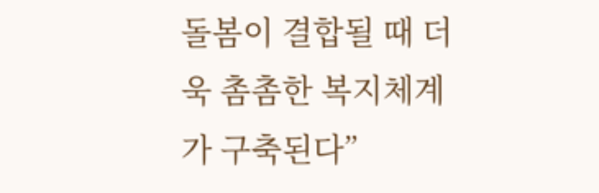돌봄이 결합될 때 더욱 촘촘한 복지체계가 구축된다”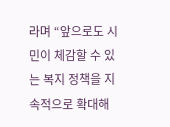라며 “앞으로도 시민이 체감할 수 있는 복지 정책을 지속적으로 확대해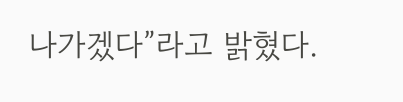나가겠다”라고 밝혔다.